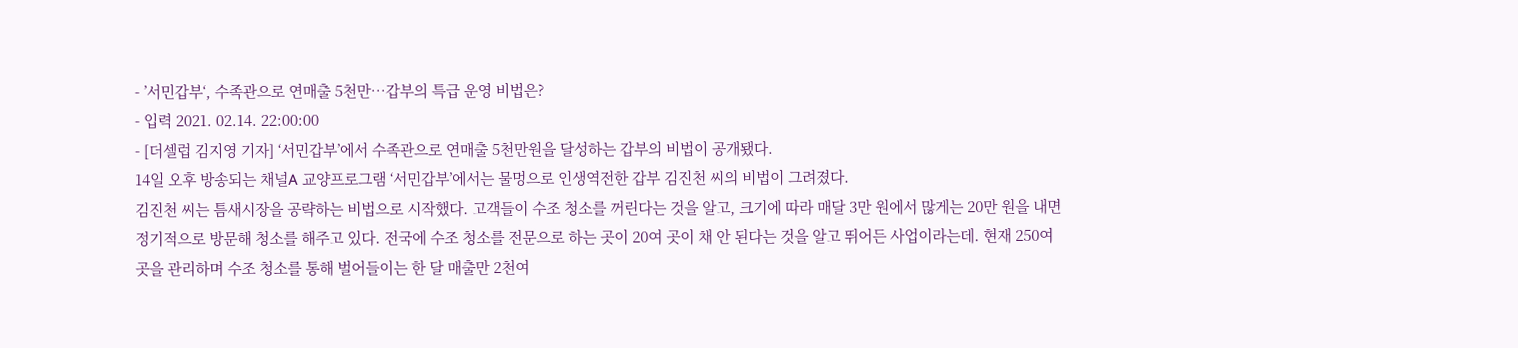- ’서민갑부‘, 수족관으로 연매출 5천만…갑부의 특급 운영 비법은?
- 입력 2021. 02.14. 22:00:00
- [더셀럽 김지영 기자] ‘서민갑부’에서 수족관으로 연매출 5천만원을 달성하는 갑부의 비법이 공개됐다.
14일 오후 방송되는 채널A 교양프로그램 ‘서민갑부’에서는 물멍으로 인생역전한 갑부 김진천 씨의 비법이 그려졌다.
김진천 씨는 틈새시장을 공략하는 비법으로 시작했다. 고객들이 수조 청소를 꺼린다는 것을 알고, 크기에 따라 매달 3만 원에서 많게는 20만 원을 내면 정기적으로 방문해 청소를 해주고 있다. 전국에 수조 청소를 전문으로 하는 곳이 20여 곳이 채 안 된다는 것을 알고 뛰어든 사업이라는데. 현재 250여 곳을 관리하며 수조 청소를 통해 벌어들이는 한 달 매출만 2천여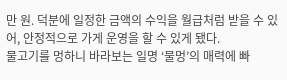만 원. 덕분에 일정한 금액의 수익을 월급처럼 받을 수 있어, 안정적으로 가게 운영을 할 수 있게 됐다.
물고기를 멍하니 바라보는 일명 ‘물멍’의 매력에 빠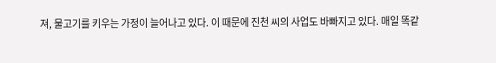져, 물고기를 키우는 가정이 늘어나고 있다. 이 때문에 진천 씨의 사업도 바빠지고 있다. 매일 똑같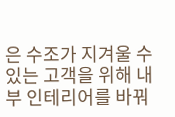은 수조가 지겨울 수 있는 고객을 위해 내부 인테리어를 바꿔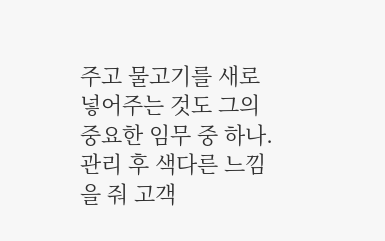주고 물고기를 새로 넣어주는 것도 그의 중요한 임무 중 하나. 관리 후 색다른 느낌을 줘 고객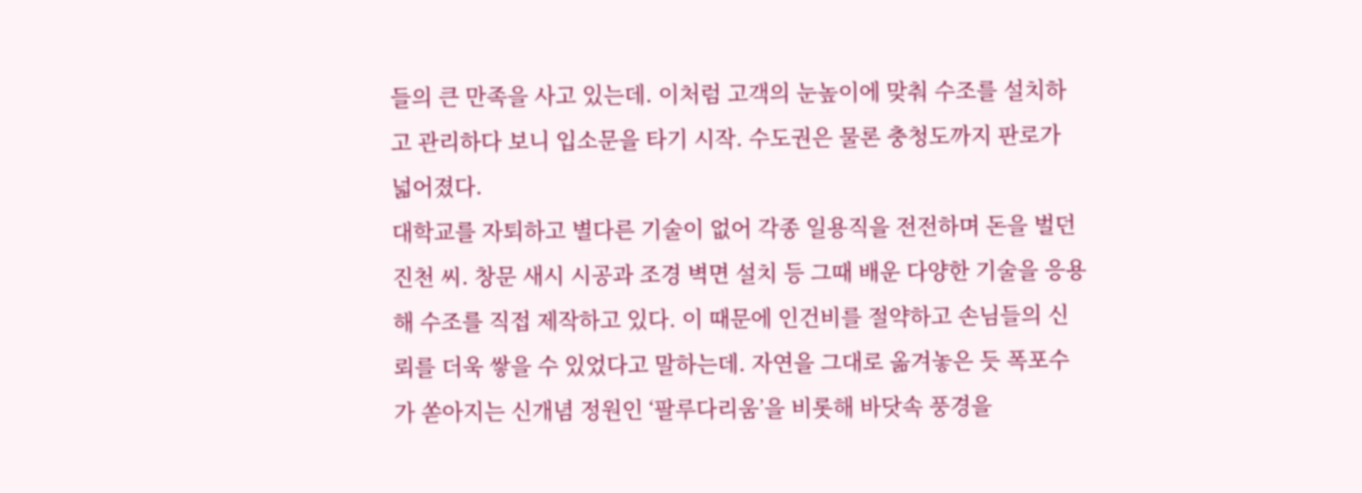들의 큰 만족을 사고 있는데. 이처럼 고객의 눈높이에 맞춰 수조를 설치하고 관리하다 보니 입소문을 타기 시작. 수도권은 물론 충청도까지 판로가 넓어졌다.
대학교를 자퇴하고 별다른 기술이 없어 각종 일용직을 전전하며 돈을 벌던 진천 씨. 창문 새시 시공과 조경 벽면 설치 등 그때 배운 다양한 기술을 응용해 수조를 직접 제작하고 있다. 이 때문에 인건비를 절약하고 손님들의 신뢰를 더욱 쌓을 수 있었다고 말하는데. 자연을 그대로 옮겨놓은 듯 폭포수가 쏟아지는 신개념 정원인 ‘팔루다리움’을 비롯해 바닷속 풍경을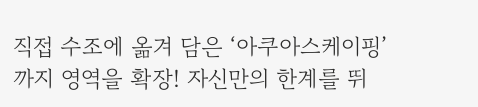직접 수조에 옮겨 담은 ‘아쿠아스케이핑’까지 영역을 확장! 자신만의 한계를 뛰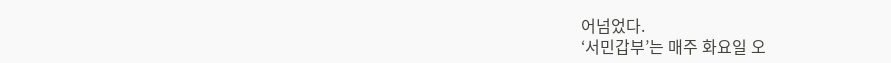어넘었다.
‘서민갑부’는 매주 화요일 오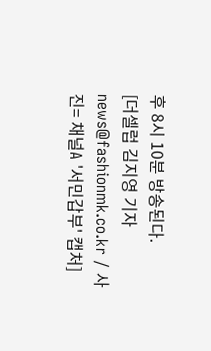후 8시 10분 방송된다.
[더셀럽 김지영 기자 news@fashionmk.co.kr / 사진= 채널A '서민갑부' 캡처]